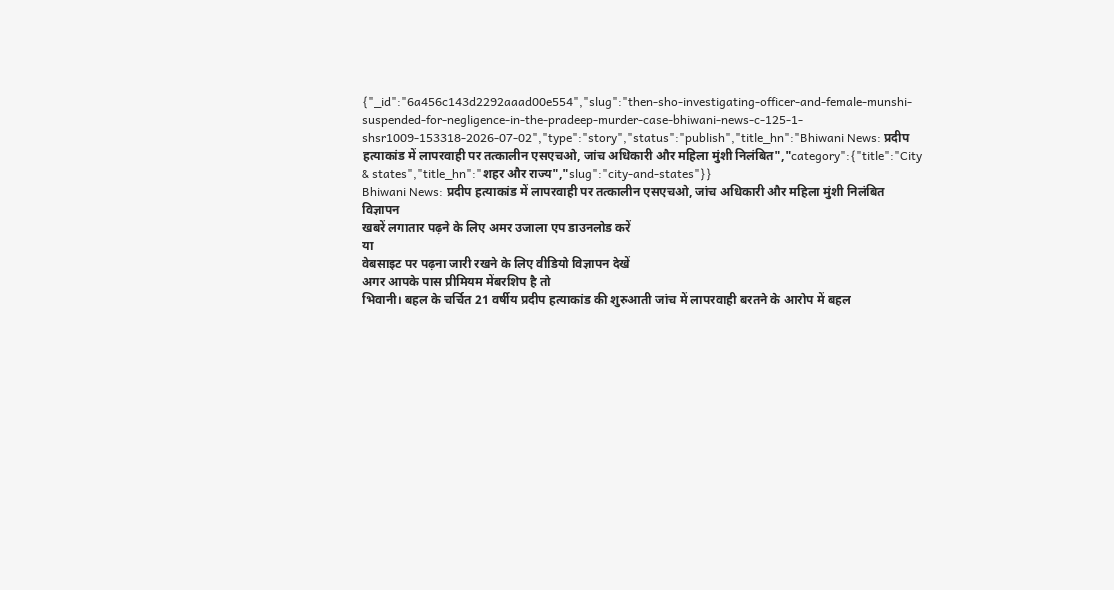{"_id":"6a456c143d2292aaad00e554","slug":"then-sho-investigating-officer-and-female-munshi-suspended-for-negligence-in-the-pradeep-murder-case-bhiwani-news-c-125-1-shsr1009-153318-2026-07-02","type":"story","status":"publish","title_hn":"Bhiwani News: प्रदीप हत्याकांड में लापरवाही पर तत्कालीन एसएचओ, जांच अधिकारी और महिला मुंशी निलंबित","category":{"title":"City & states","title_hn":"शहर और राज्य","slug":"city-and-states"}}
Bhiwani News: प्रदीप हत्याकांड में लापरवाही पर तत्कालीन एसएचओ, जांच अधिकारी और महिला मुंशी निलंबित
विज्ञापन
खबरें लगातार पढ़ने के लिए अमर उजाला एप डाउनलोड करें
या
वेबसाइट पर पढ़ना जारी रखने के लिए वीडियो विज्ञापन देखें
अगर आपके पास प्रीमियम मेंबरशिप है तो
भिवानी। बहल के चर्चित 21 वर्षीय प्रदीप हत्याकांड की शुरुआती जांच में लापरवाही बरतने के आरोप में बहल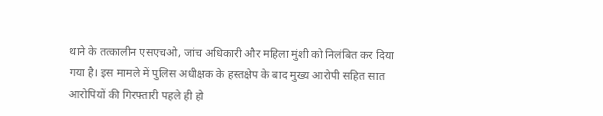थाने के तत्कालीन एसएचओ, जांच अधिकारी और महिला मुंशी को निलंबित कर दिया गया है। इस मामले में पुलिस अधीक्षक के हस्तक्षेप के बाद मुख्य आरोपी सहित सात आरोपियों की गिरफ्तारी पहले ही हो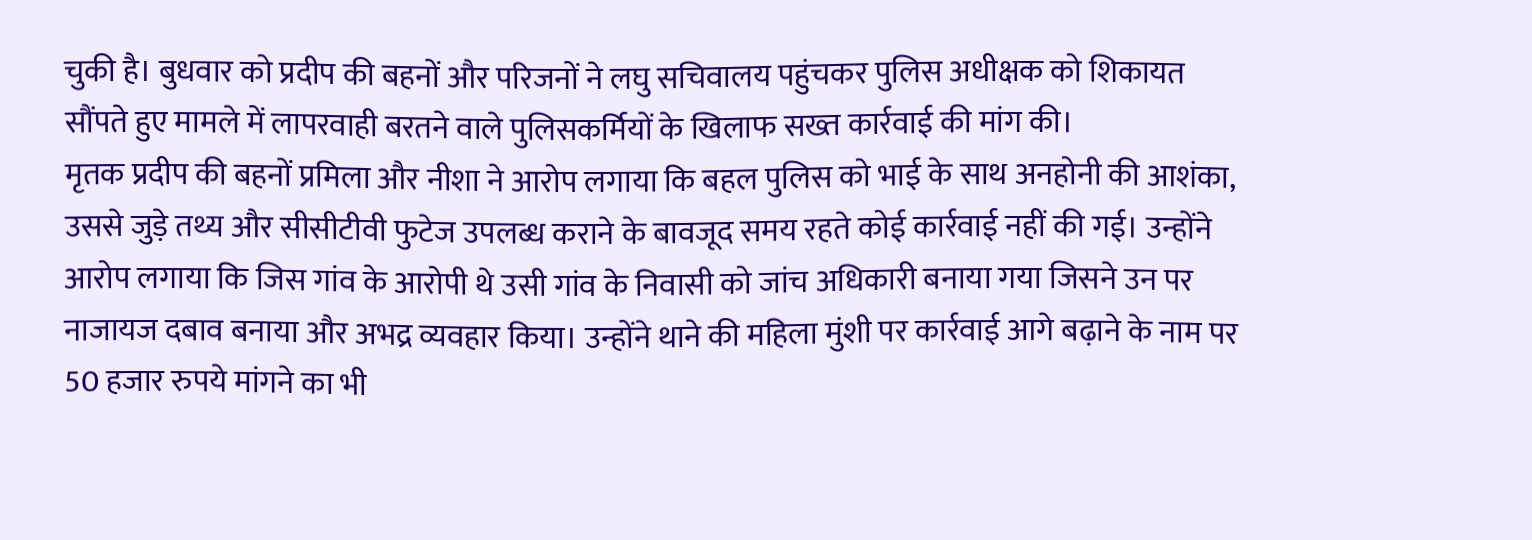चुकी है। बुधवार को प्रदीप की बहनों और परिजनों ने लघु सचिवालय पहुंचकर पुलिस अधीक्षक को शिकायत सौंपते हुए मामले में लापरवाही बरतने वाले पुलिसकर्मियों के खिलाफ सख्त कार्रवाई की मांग की।
मृतक प्रदीप की बहनों प्रमिला और नीशा ने आरोप लगाया कि बहल पुलिस को भाई के साथ अनहोनी की आशंका, उससे जुड़े तथ्य और सीसीटीवी फुटेज उपलब्ध कराने के बावजूद समय रहते कोई कार्रवाई नहीं की गई। उन्होंने आरोप लगाया कि जिस गांव के आरोपी थे उसी गांव के निवासी को जांच अधिकारी बनाया गया जिसने उन पर नाजायज दबाव बनाया और अभद्र व्यवहार किया। उन्होंने थाने की महिला मुंशी पर कार्रवाई आगे बढ़ाने के नाम पर 50 हजार रुपये मांगने का भी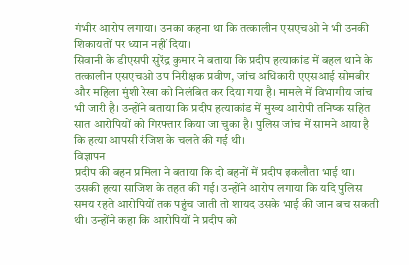गंभीर आरोप लगाया। उनका कहना था कि तत्कालीन एसएचओ ने भी उनकी शिकायतों पर ध्यान नहीं दिया।
सिवानी के डीएसपी सुरेंद्र कुमार ने बताया कि प्रदीप हत्याकांड में बहल थाने के तत्कालीन एसएचओ उप निरीक्षक प्रवीण, जांच अधिकारी एएसआई सोमबीर और महिला मुंशी रेखा को निलंबित कर दिया गया है। मामले में विभागीय जांच भी जारी है। उन्होंने बताया कि प्रदीप हत्याकांड में मुख्य आरोपी तनिष्क सहित सात आरोपियों को गिरफ्तार किया जा चुका है। पुलिस जांच में सामने आया है कि हत्या आपसी रंजिश के चलते की गई थी।
विज्ञापन
प्रदीप की बहन प्रमिला ने बताया कि दो बहनों में प्रदीप इकलौता भाई था। उसकी हत्या साजिश के तहत की गई। उन्होंने आरोप लगाया कि यदि पुलिस समय रहते आरोपियों तक पहुंच जाती तो शायद उसके भाई की जान बच सकती थी। उन्होंने कहा कि आरोपियों ने प्रदीप को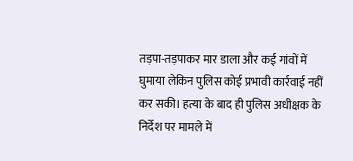तड़पा-तड़पाकर मार डाला और कई गांवों में घुमाया लेकिन पुलिस कोई प्रभावी कार्रवाई नहीं कर सकी। हत्या के बाद ही पुलिस अधीक्षक के निर्देश पर मामले में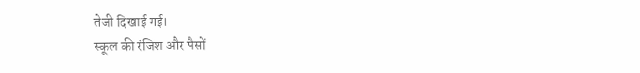तेजी दिखाई गई।
स्कूल की रंजिश और पैसों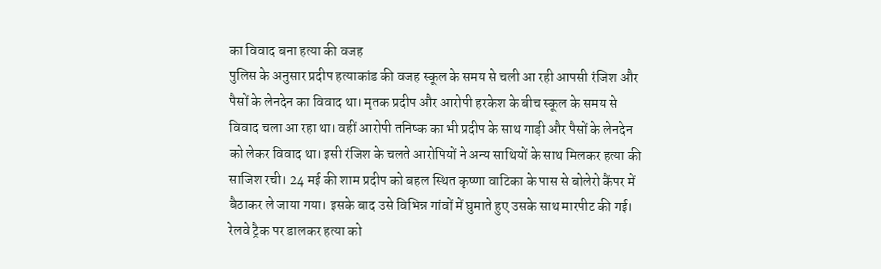का विवाद बना हत्या की वजह
पुलिस के अनुसार प्रदीप हत्याकांड की वजह स्कूल के समय से चली आ रही आपसी रंजिश और पैसों के लेनदेन का विवाद था। मृतक प्रदीप और आरोपी हरकेश के बीच स्कूल के समय से विवाद चला आ रहा था। वहीं आरोपी तनिष्क का भी प्रदीप के साथ गाड़ी और पैसों के लेनदेन को लेकर विवाद था। इसी रंजिश के चलते आरोपियों ने अन्य साथियों के साथ मिलकर हत्या की साजिश रची। 24 मई की शाम प्रदीप को बहल स्थित कृष्णा वाटिका के पास से बोलेरो कैंपर में बैठाकर ले जाया गया। इसके बाद उसे विभिन्न गांवों में घुमाते हुए उसके साथ मारपीट की गई।
रेलवे ट्रैक पर डालकर हत्या को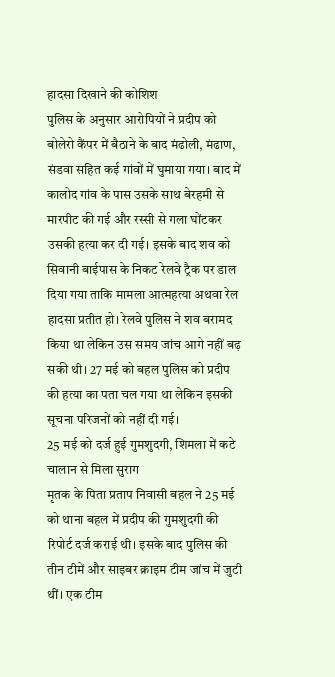हादसा दिखाने की कोशिश
पुलिस के अनुसार आरोपियों ने प्रदीप को बोलेरो कैंपर में बैठाने के बाद मंढोली, मंढाण, संडवा सहित कई गांवों में घुमाया गया। बाद में कालोद गांव के पास उसके साथ बेरहमी से मारपीट की गई और रस्सी से गला घोंटकर उसकी हत्या कर दी गई। इसके बाद शव को सिवानी बाईपास के निकट रेलवे ट्रैक पर डाल दिया गया ताकि मामला आत्महत्या अथवा रेल हादसा प्रतीत हो। रेलवे पुलिस ने शव बरामद किया था लेकिन उस समय जांच आगे नहीं बढ़ सकी थी। 27 मई को बहल पुलिस को प्रदीप की हत्या का पता चल गया था लेकिन इसकी सूचना परिजनों को नहीं दी गई।
25 मई को दर्ज हुई गुमशुदगी, शिमला में कटे चालान से मिला सुराग
मृतक के पिता प्रताप निवासी बहल ने 25 मई को थाना बहल में प्रदीप की गुमशुदगी की रिपोर्ट दर्ज कराई थी। इसके बाद पुलिस की तीन टीमें और साइबर क्राइम टीम जांच में जुटी थीं। एक टीम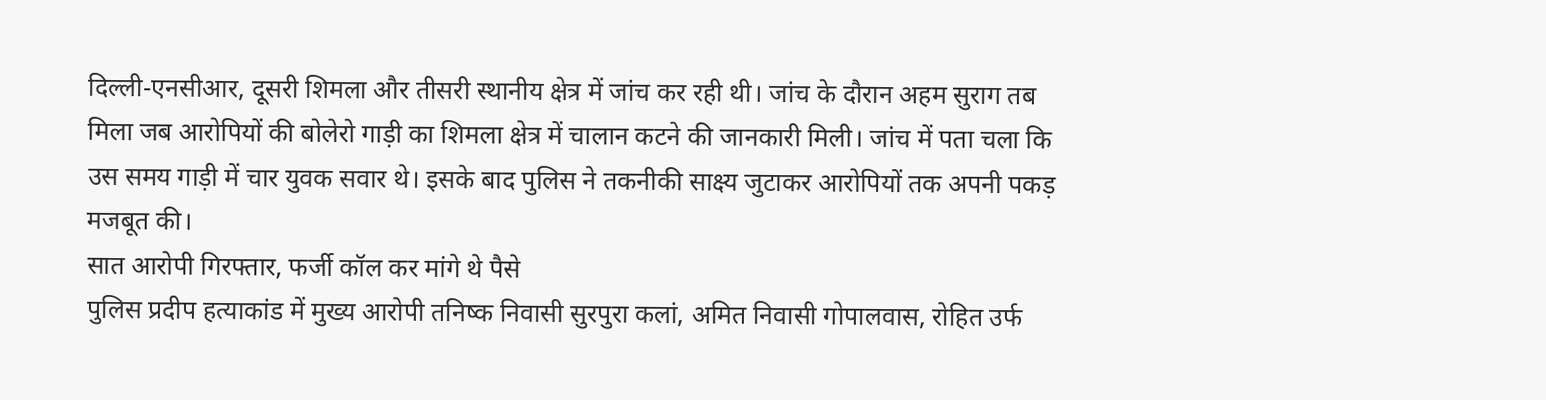दिल्ली-एनसीआर, दूसरी शिमला और तीसरी स्थानीय क्षेत्र में जांच कर रही थी। जांच के दौरान अहम सुराग तब मिला जब आरोपियों की बोलेरो गाड़ी का शिमला क्षेत्र में चालान कटने की जानकारी मिली। जांच में पता चला कि उस समय गाड़ी में चार युवक सवार थे। इसके बाद पुलिस ने तकनीकी साक्ष्य जुटाकर आरोपियों तक अपनी पकड़ मजबूत की।
सात आरोपी गिरफ्तार, फर्जी कॉल कर मांगे थे पैसे
पुलिस प्रदीप हत्याकांड में मुख्य आरोपी तनिष्क निवासी सुरपुरा कलां, अमित निवासी गोपालवास, रोहित उर्फ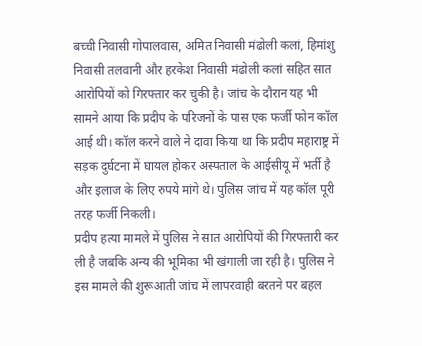बच्ची निवासी गोपालवास, अमित निवासी मंढोली कलां, हिमांशु निवासी तलवानी और हरकेश निवासी मंढोली कलां सहित सात आरोपियों को गिरफ्तार कर चुकी है। जांच के दौरान यह भी सामने आया कि प्रदीप के परिजनों के पास एक फर्जी फोन कॉल आई थी। कॉल करने वाले ने दावा किया था कि प्रदीप महाराष्ट्र में सड़क दुर्घटना में घायल होकर अस्पताल के आईसीयू में भर्ती है और इलाज के लिए रुपये मांगे थे। पुलिस जांच में यह कॉल पूरी तरह फर्जी निकली।
प्रदीप हत्या मामले में पुलिस ने सात आरोपियों की गिरफ्तारी कर ली है जबकि अन्य की भूमिका भी खंगाली जा रही है। पुलिस ने इस मामले की शुरूआती जांच में लापरवाही बरतने पर बहल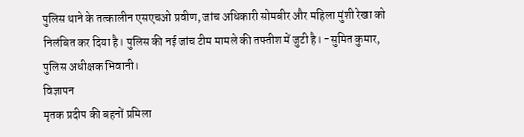पुलिस थाने के तत्कालीन एसएचओ प्रवीण, जांच अधिकारी सोमबीर और महिला मुंशी रेखा को निलंबित कर दिया है। पुलिस की नई जांच टीम मामले की तफ्तीश में जुटी है। -सुमित कुमार, पुलिस अधीक्षक भिवानी।
विज्ञापन
मृतक प्रदीप की बहनों प्रमिला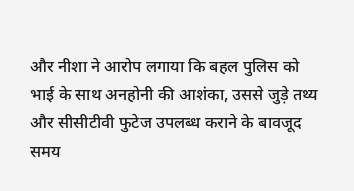और नीशा ने आरोप लगाया कि बहल पुलिस को भाई के साथ अनहोनी की आशंका, उससे जुड़े तथ्य और सीसीटीवी फुटेज उपलब्ध कराने के बावजूद समय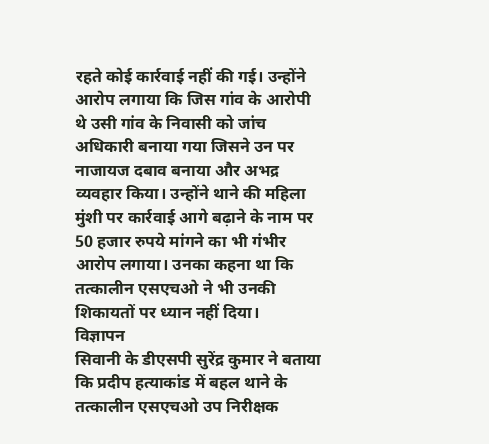रहते कोई कार्रवाई नहीं की गई। उन्होंने आरोप लगाया कि जिस गांव के आरोपी थे उसी गांव के निवासी को जांच अधिकारी बनाया गया जिसने उन पर नाजायज दबाव बनाया और अभद्र व्यवहार किया। उन्होंने थाने की महिला मुंशी पर कार्रवाई आगे बढ़ाने के नाम पर 50 हजार रुपये मांगने का भी गंभीर आरोप लगाया। उनका कहना था कि तत्कालीन एसएचओ ने भी उनकी शिकायतों पर ध्यान नहीं दिया।
विज्ञापन
सिवानी के डीएसपी सुरेंद्र कुमार ने बताया कि प्रदीप हत्याकांड में बहल थाने के तत्कालीन एसएचओ उप निरीक्षक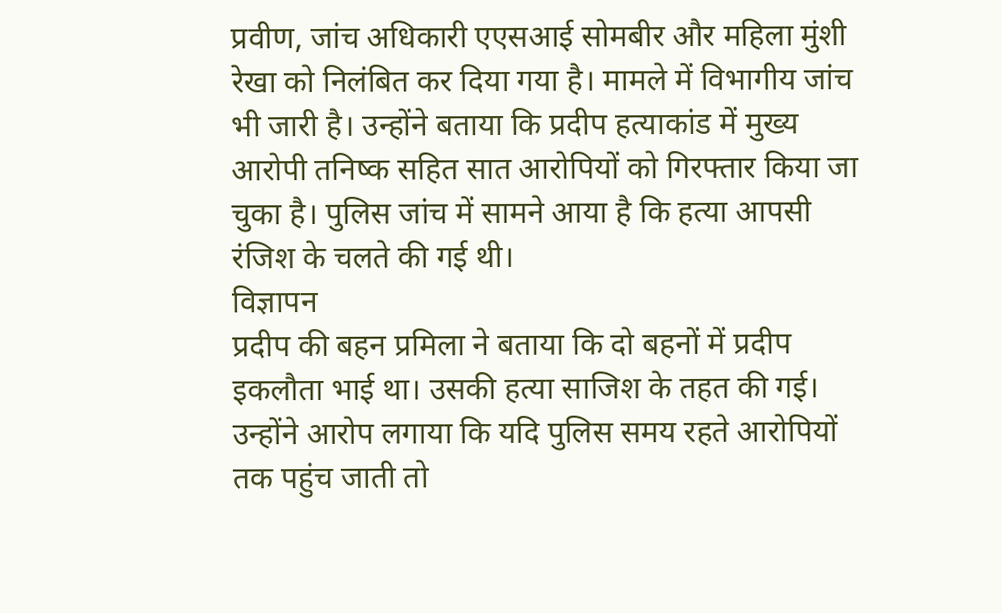प्रवीण, जांच अधिकारी एएसआई सोमबीर और महिला मुंशी रेखा को निलंबित कर दिया गया है। मामले में विभागीय जांच भी जारी है। उन्होंने बताया कि प्रदीप हत्याकांड में मुख्य आरोपी तनिष्क सहित सात आरोपियों को गिरफ्तार किया जा चुका है। पुलिस जांच में सामने आया है कि हत्या आपसी रंजिश के चलते की गई थी।
विज्ञापन
प्रदीप की बहन प्रमिला ने बताया कि दो बहनों में प्रदीप इकलौता भाई था। उसकी हत्या साजिश के तहत की गई। उन्होंने आरोप लगाया कि यदि पुलिस समय रहते आरोपियों तक पहुंच जाती तो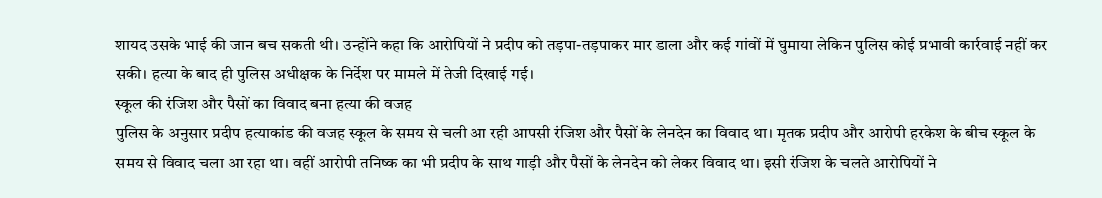शायद उसके भाई की जान बच सकती थी। उन्होंने कहा कि आरोपियों ने प्रदीप को तड़पा-तड़पाकर मार डाला और कई गांवों में घुमाया लेकिन पुलिस कोई प्रभावी कार्रवाई नहीं कर सकी। हत्या के बाद ही पुलिस अधीक्षक के निर्देश पर मामले में तेजी दिखाई गई।
स्कूल की रंजिश और पैसों का विवाद बना हत्या की वजह
पुलिस के अनुसार प्रदीप हत्याकांड की वजह स्कूल के समय से चली आ रही आपसी रंजिश और पैसों के लेनदेन का विवाद था। मृतक प्रदीप और आरोपी हरकेश के बीच स्कूल के समय से विवाद चला आ रहा था। वहीं आरोपी तनिष्क का भी प्रदीप के साथ गाड़ी और पैसों के लेनदेन को लेकर विवाद था। इसी रंजिश के चलते आरोपियों ने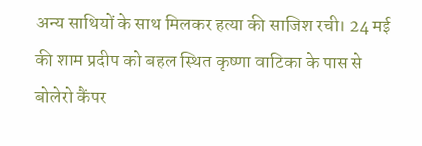अन्य साथियों के साथ मिलकर हत्या की साजिश रची। 24 मई की शाम प्रदीप को बहल स्थित कृष्णा वाटिका के पास से बोलेरो कैंपर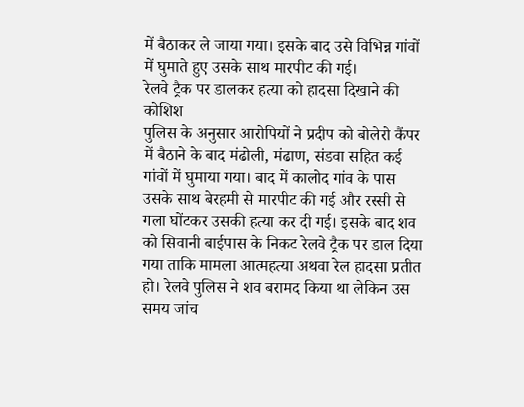में बैठाकर ले जाया गया। इसके बाद उसे विभिन्न गांवों में घुमाते हुए उसके साथ मारपीट की गई।
रेलवे ट्रैक पर डालकर हत्या को हादसा दिखाने की कोशिश
पुलिस के अनुसार आरोपियों ने प्रदीप को बोलेरो कैंपर में बैठाने के बाद मंढोली, मंढाण, संडवा सहित कई गांवों में घुमाया गया। बाद में कालोद गांव के पास उसके साथ बेरहमी से मारपीट की गई और रस्सी से गला घोंटकर उसकी हत्या कर दी गई। इसके बाद शव को सिवानी बाईपास के निकट रेलवे ट्रैक पर डाल दिया गया ताकि मामला आत्महत्या अथवा रेल हादसा प्रतीत हो। रेलवे पुलिस ने शव बरामद किया था लेकिन उस समय जांच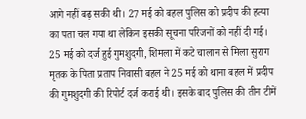आगे नहीं बढ़ सकी थी। 27 मई को बहल पुलिस को प्रदीप की हत्या का पता चल गया था लेकिन इसकी सूचना परिजनों को नहीं दी गई।
25 मई को दर्ज हुई गुमशुदगी, शिमला में कटे चालान से मिला सुराग
मृतक के पिता प्रताप निवासी बहल ने 25 मई को थाना बहल में प्रदीप की गुमशुदगी की रिपोर्ट दर्ज कराई थी। इसके बाद पुलिस की तीन टीमें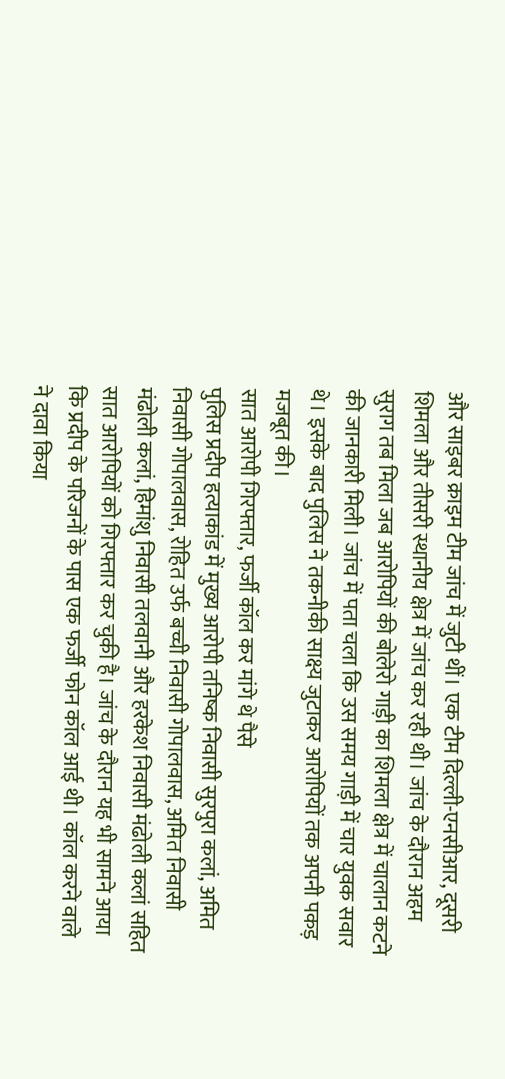और साइबर क्राइम टीम जांच में जुटी थीं। एक टीम दिल्ली-एनसीआर, दूसरी शिमला और तीसरी स्थानीय क्षेत्र में जांच कर रही थी। जांच के दौरान अहम सुराग तब मिला जब आरोपियों की बोलेरो गाड़ी का शिमला क्षेत्र में चालान कटने की जानकारी मिली। जांच में पता चला कि उस समय गाड़ी में चार युवक सवार थे। इसके बाद पुलिस ने तकनीकी साक्ष्य जुटाकर आरोपियों तक अपनी पकड़ मजबूत की।
सात आरोपी गिरफ्तार, फर्जी कॉल कर मांगे थे पैसे
पुलिस प्रदीप हत्याकांड में मुख्य आरोपी तनिष्क निवासी सुरपुरा कलां, अमित निवासी गोपालवास, रोहित उर्फ बच्ची निवासी गोपालवास, अमित निवासी मंढोली कलां, हिमांशु निवासी तलवानी और हरकेश निवासी मंढोली कलां सहित सात आरोपियों को गिरफ्तार कर चुकी है। जांच के दौरान यह भी सामने आया कि प्रदीप के परिजनों के पास एक फर्जी फोन कॉल आई थी। कॉल करने वाले ने दावा किया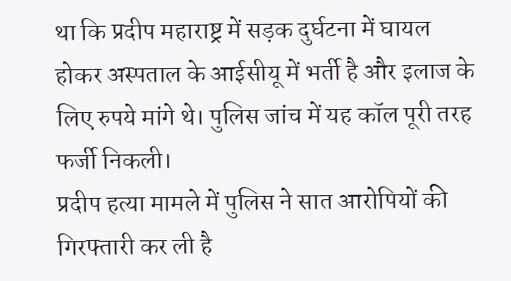था कि प्रदीप महाराष्ट्र में सड़क दुर्घटना में घायल होकर अस्पताल के आईसीयू में भर्ती है और इलाज के लिए रुपये मांगे थे। पुलिस जांच में यह कॉल पूरी तरह फर्जी निकली।
प्रदीप हत्या मामले में पुलिस ने सात आरोपियों की गिरफ्तारी कर ली है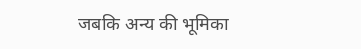जबकि अन्य की भूमिका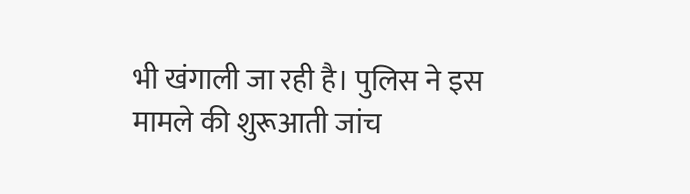भी खंगाली जा रही है। पुलिस ने इस मामले की शुरूआती जांच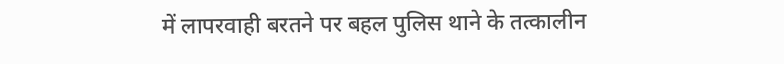में लापरवाही बरतने पर बहल पुलिस थाने के तत्कालीन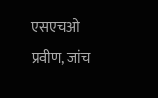एसएचओ प्रवीण, जांच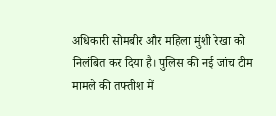अधिकारी सोमबीर और महिला मुंशी रेखा को निलंबित कर दिया है। पुलिस की नई जांच टीम मामले की तफ्तीश में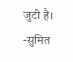जुटी है। -सुमित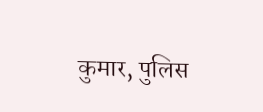कुमार, पुलिस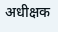अधीक्षक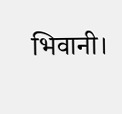भिवानी।